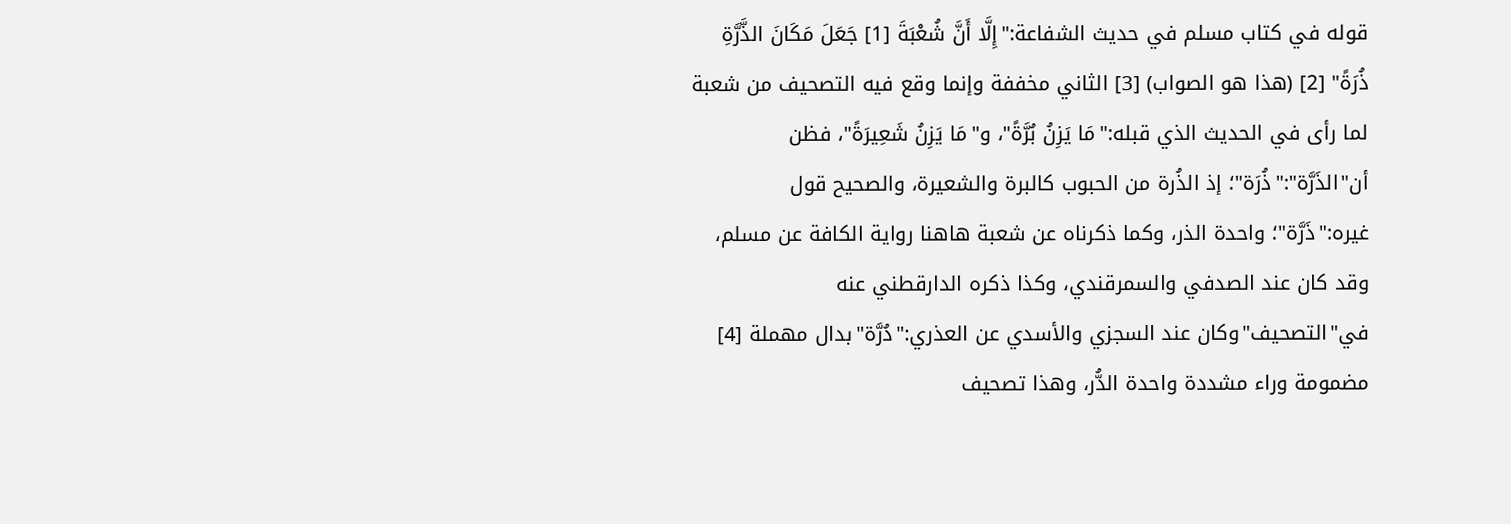قوله في كتاب مسلم في حديث الشفاعة:"إِلَّا أَنَّ شُعْبَةَ [1] جَعَلَ مَكَانَ الذَّرَّةِ ذُرَةً" [2] (هذا هو الصواب) [3] الثاني مخففة وإنما وقع فيه التصحيف من شعبة لما رأى في الحديث الذي قبله:"مَا يَزِنُ بُرَّةً"، و"مَا يَزِنُ شَعِيرَةً"، فظن أن"الذَرَّة":"ذُرَة"؛ إذ الذُرة من الحبوب كالبرة والشعيرة، والصحيح قول غيره:"ذَرَّة"؛ واحدة الذر، وكما ذكرناه عن شعبة هاهنا رواية الكافة عن مسلم، وقد كان عند الصدفي والسمرقندي، وكذا ذكره الدارقطني عنه في"التصحيف"وكان عند السجزي والأسدي عن العذري:"دُرَّة"بدال مهملة [4] مضمومة وراء مشددة واحدة الدُّر، وهذا تصحيف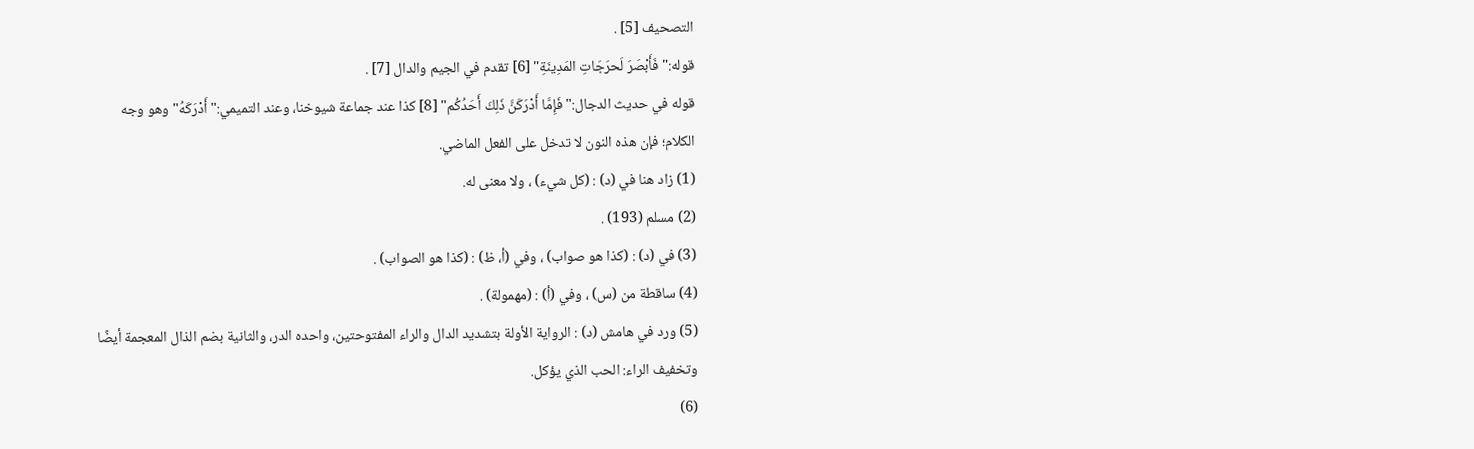التصحيف [5] .
قوله:"فَأَبْصَرَ لَحرَجَاتِ المَدِينَةِ" [6] تقدم في الجيم والدال [7] .
قوله في حديث الدجال:"فَإِمَّا أَدْرَكَنَّ ذَلِكَ أَحَدُكُم" [8] كذا عند جماعة شيوخنا، وعند التميمي:"أَدْرَكَهُ"وهو وجه الكلام؛ فإن هذه النون لا تدخل على الفعل الماضي.
(1) زاد هنا في (د) : (كل شيء) ، ولا معنى له.
(2) مسلم (193) .
(3) في (د) : (كذا هو صواب) ، وفي (أ، ظ) : (كذا هو الصواب) .
(4) ساقطة من (س) ، وفي (أ) : (مهمولة) .
(5) ورد في هامش (د) : الرواية الأولة بتشديد الدال والراء المفتوحتين، واحده الدر، والثانية بضم الذال المعجمة أيضًا وتخفيف الراء: الحب الذي يؤكل.
(6)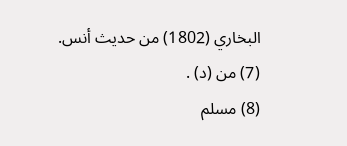البخاري (1802) من حديث أنس.
(7) من (د) .
(8) مسلم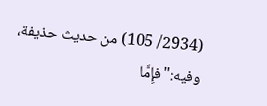(2934/ 105) من حديث حذيفة، وفيه:"فإِمَّا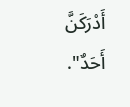أَدْرَكَنَّ أَحَدٌ".